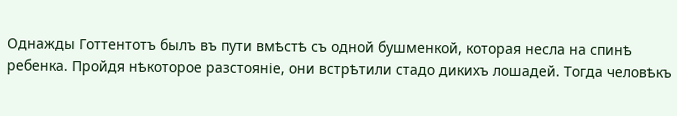Однажды Готтентотъ былъ въ пути вмѣстѣ съ одной бушменкой, которая несла на спинѣ ребенка. Пройдя нѣкоторое разстояніе, они встрѣтили стадо дикихъ лошадей. Тогда человѣкъ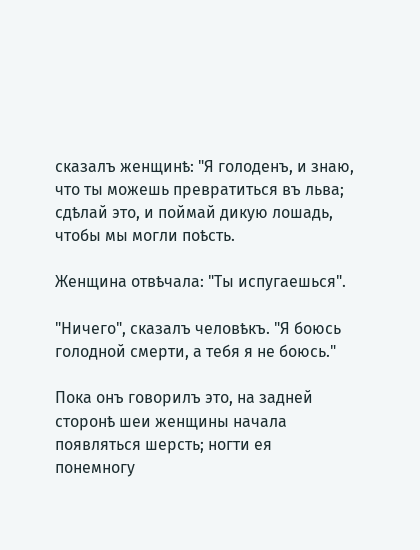сказалъ женщинѣ: "Я голоденъ, и знаю, что ты можешь превратиться въ льва; сдѣлай это, и поймай дикую лошадь, чтобы мы могли поѣсть.

Женщина отвѣчала: "Ты испугаешься".

"Ничего", сказалъ человѣкъ. "Я боюсь голодной смерти, а тебя я не боюсь."

Пока онъ говорилъ это, на задней сторонѣ шеи женщины начала появляться шерсть; ногти ея понемногу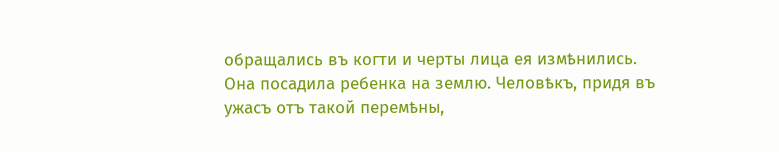обращались въ когти и черты лица ея измѣнились. Она посадила ребенка на землю. Человѣкъ, придя въ ужасъ отъ такой перемѣны,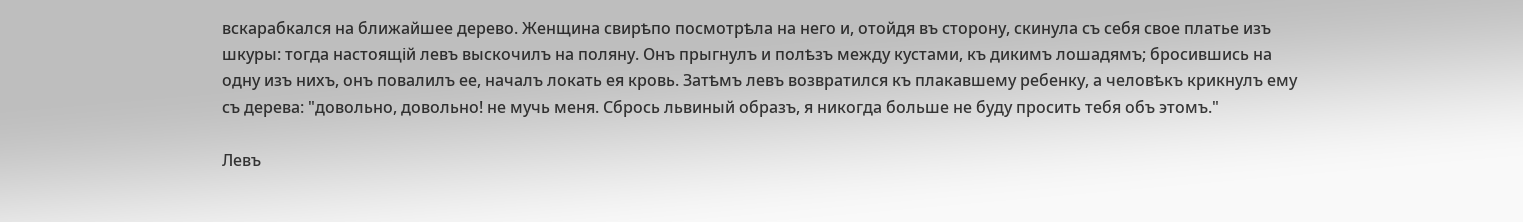вскарабкался на ближайшее дерево. Женщина свирѣпо посмотрѣла на него и, отойдя въ сторону, скинула съ себя свое платье изъ шкуры: тогда настоящій левъ выскочилъ на поляну. Онъ прыгнулъ и полѣзъ между кустами, къ дикимъ лошадямъ; бросившись на одну изъ нихъ, онъ повалилъ ее, началъ локать ея кровь. Затѣмъ левъ возвратился къ плакавшему ребенку, а человѣкъ крикнулъ ему съ дерева: "довольно, довольно! не мучь меня. Сбрось львиный образъ, я никогда больше не буду просить тебя объ этомъ."

Левъ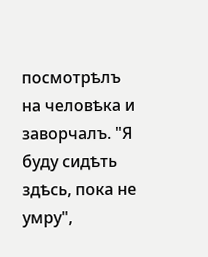посмотрѣлъ на человѣка и заворчалъ. "Я буду сидѣть здѣсь, пока не умру",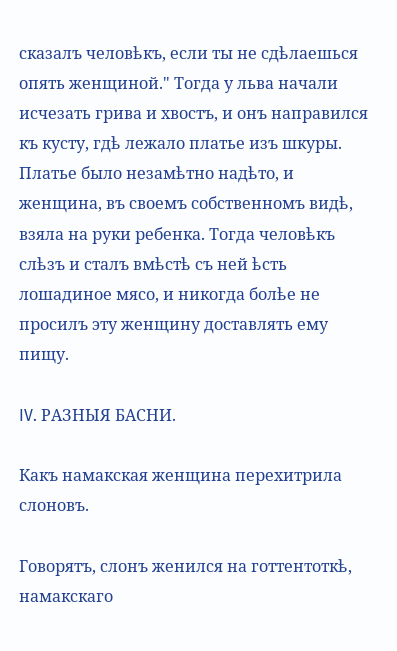сказалъ человѣкъ, если ты не сдѣлаешься опять женщиной." Тогда у льва начали исчезать грива и хвостъ, и онъ направился къ кусту, гдѣ лежало платье изъ шкуры. Платье было незамѣтно надѣто, и женщина, въ своемъ собственномъ видѣ, взяла на руки ребенка. Тогда человѣкъ слѣзъ и сталъ вмѣстѣ съ ней ѣсть лошадиное мясо, и никогда болѣе не просилъ эту женщину доставлять ему пищу.

IV. РАЗНЫЯ БАСНИ.

Какъ намакская женщина перехитрила слоновъ.

Говорятъ, слонъ женился на готтентоткѣ, намакскаго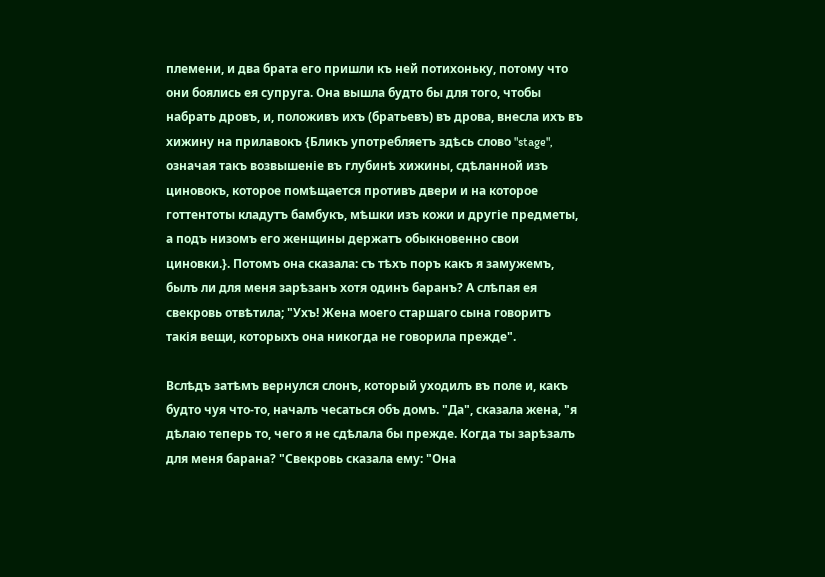племени, и два брата его пришли къ ней потихоньку, потому что они боялись ея супруга. Она вышла будто бы для того, чтобы набрать дровъ, и, положивъ ихъ (братьевъ) въ дрова, внесла ихъ въ хижину на прилавокъ {Бликъ употребляетъ здѣсь слово "stage", означая такъ возвышеніе въ глубинѣ хижины, сдѣланной изъ циновокъ, которое помѣщается противъ двери и на которое готтентоты кладутъ бамбукъ, мѣшки изъ кожи и другіе предметы, а подъ низомъ его женщины держатъ обыкновенно свои циновки.}. Потомъ она сказала: съ тѣхъ поръ какъ я замужемъ, былъ ли для меня зарѣзанъ хотя одинъ баранъ? А слѣпая ея свекровь отвѣтила; "Ухъ! Жена моего старшаго сына говоритъ такія вещи, которыхъ она никогда не говорила прежде".

Вслѣдъ затѣмъ вернулся слонъ, который уходилъ въ поле и, какъ будто чуя что-то, началъ чесаться объ домъ. "Да", сказала жена, "я дѣлаю теперь то, чего я не сдѣлала бы прежде. Когда ты зарѣзалъ для меня барана? "Свекровь сказала ему: "Она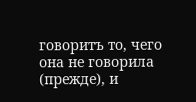говоритъ то, чего она не говорила (прежде), и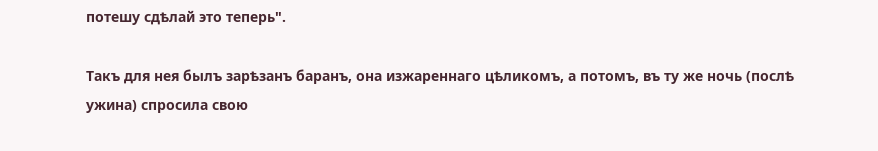потешу сдѣлай это теперь".

Такъ для нея былъ зарѣзанъ баранъ, она изжареннаго цѣликомъ, а потомъ, въ ту же ночь (послѣ ужина) спросила свою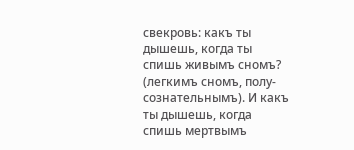свекровь: какъ ты дышешь, когда ты спишь живымъ сномъ? (легкимъ сномъ, полу-сознательнымъ). И какъ ты дышешь, когда спишь мертвымъ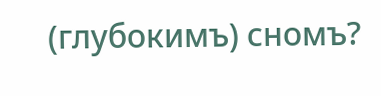(глубокимъ) сномъ?